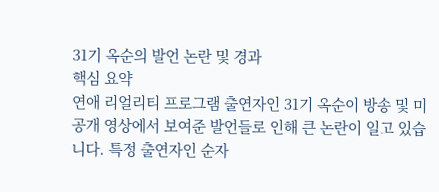31기 옥순의 발언 논란 및 경과
핵심 요약
연애 리얼리티 프로그램 출연자인 31기 옥순이 방송 및 미공개 영상에서 보여준 발언들로 인해 큰 논란이 일고 있습니다. 특정 출연자인 순자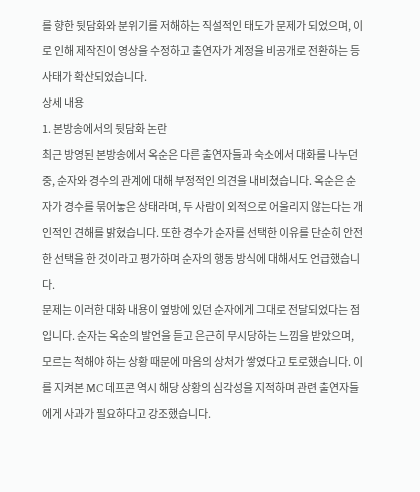를 향한 뒷담화와 분위기를 저해하는 직설적인 태도가 문제가 되었으며, 이로 인해 제작진이 영상을 수정하고 출연자가 계정을 비공개로 전환하는 등 사태가 확산되었습니다.
상세 내용
1. 본방송에서의 뒷담화 논란
최근 방영된 본방송에서 옥순은 다른 출연자들과 숙소에서 대화를 나누던 중, 순자와 경수의 관계에 대해 부정적인 의견을 내비쳤습니다. 옥순은 순자가 경수를 묶어놓은 상태라며, 두 사람이 외적으로 어울리지 않는다는 개인적인 견해를 밝혔습니다. 또한 경수가 순자를 선택한 이유를 단순히 안전한 선택을 한 것이라고 평가하며 순자의 행동 방식에 대해서도 언급했습니다.
문제는 이러한 대화 내용이 옆방에 있던 순자에게 그대로 전달되었다는 점입니다. 순자는 옥순의 발언을 듣고 은근히 무시당하는 느낌을 받았으며, 모르는 척해야 하는 상황 때문에 마음의 상처가 쌓였다고 토로했습니다. 이를 지켜본 MC 데프콘 역시 해당 상황의 심각성을 지적하며 관련 출연자들에게 사과가 필요하다고 강조했습니다.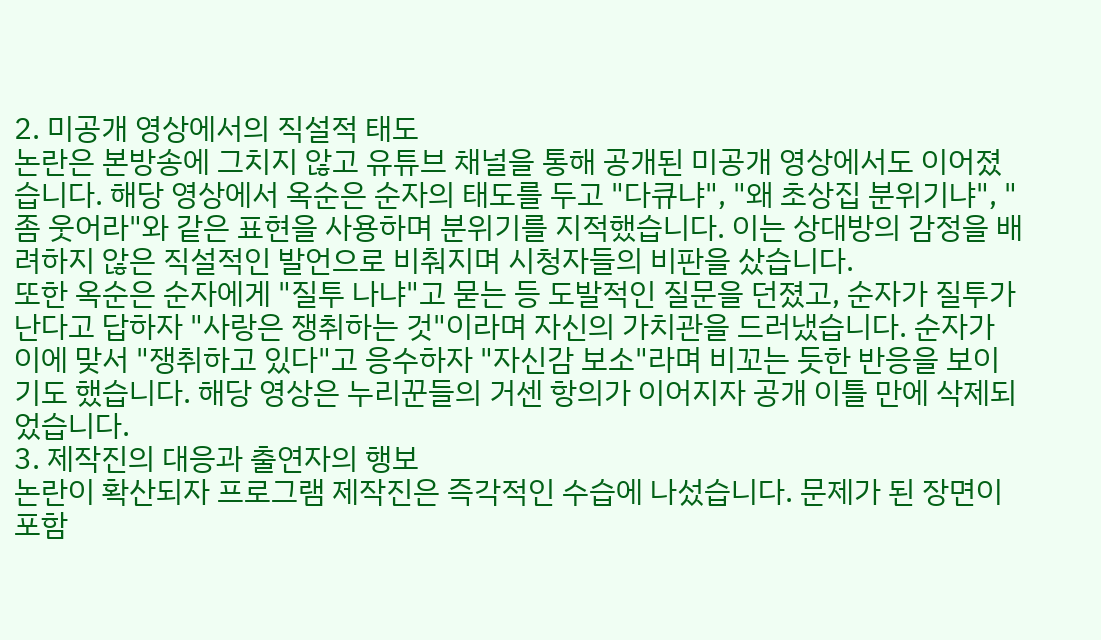2. 미공개 영상에서의 직설적 태도
논란은 본방송에 그치지 않고 유튜브 채널을 통해 공개된 미공개 영상에서도 이어졌습니다. 해당 영상에서 옥순은 순자의 태도를 두고 "다큐냐", "왜 초상집 분위기냐", "좀 웃어라"와 같은 표현을 사용하며 분위기를 지적했습니다. 이는 상대방의 감정을 배려하지 않은 직설적인 발언으로 비춰지며 시청자들의 비판을 샀습니다.
또한 옥순은 순자에게 "질투 나냐"고 묻는 등 도발적인 질문을 던졌고, 순자가 질투가 난다고 답하자 "사랑은 쟁취하는 것"이라며 자신의 가치관을 드러냈습니다. 순자가 이에 맞서 "쟁취하고 있다"고 응수하자 "자신감 보소"라며 비꼬는 듯한 반응을 보이기도 했습니다. 해당 영상은 누리꾼들의 거센 항의가 이어지자 공개 이틀 만에 삭제되었습니다.
3. 제작진의 대응과 출연자의 행보
논란이 확산되자 프로그램 제작진은 즉각적인 수습에 나섰습니다. 문제가 된 장면이 포함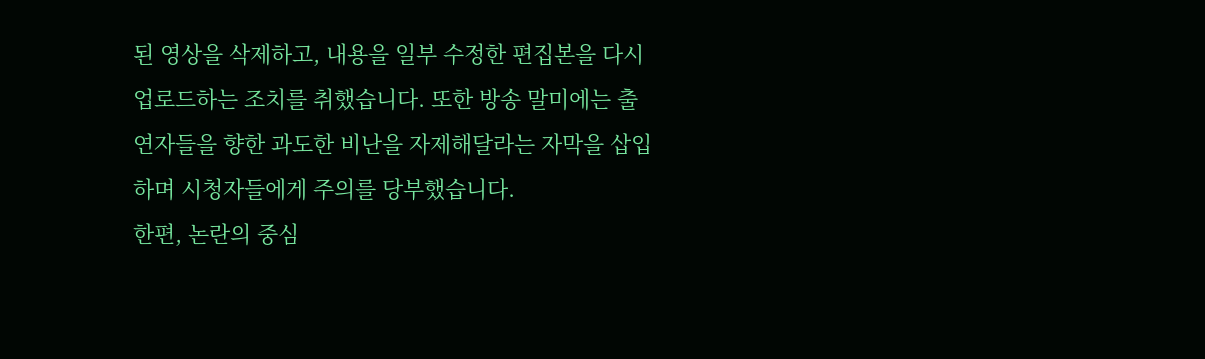된 영상을 삭제하고, 내용을 일부 수정한 편집본을 다시 업로드하는 조치를 취했습니다. 또한 방송 말미에는 출연자들을 향한 과도한 비난을 자제해달라는 자막을 삽입하며 시청자들에게 주의를 당부했습니다.
한편, 논란의 중심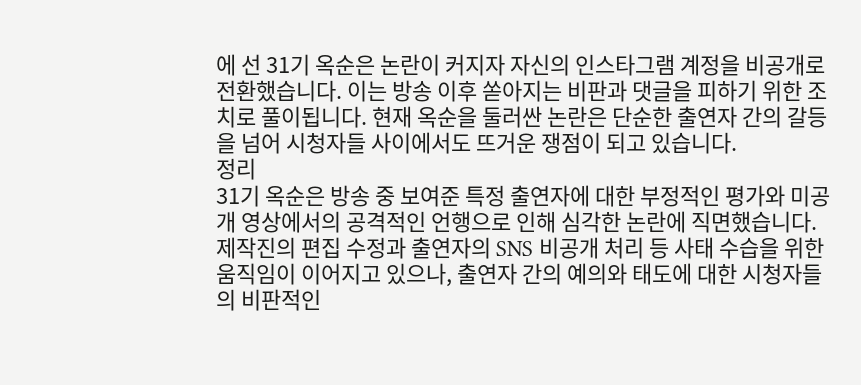에 선 31기 옥순은 논란이 커지자 자신의 인스타그램 계정을 비공개로 전환했습니다. 이는 방송 이후 쏟아지는 비판과 댓글을 피하기 위한 조치로 풀이됩니다. 현재 옥순을 둘러싼 논란은 단순한 출연자 간의 갈등을 넘어 시청자들 사이에서도 뜨거운 쟁점이 되고 있습니다.
정리
31기 옥순은 방송 중 보여준 특정 출연자에 대한 부정적인 평가와 미공개 영상에서의 공격적인 언행으로 인해 심각한 논란에 직면했습니다. 제작진의 편집 수정과 출연자의 SNS 비공개 처리 등 사태 수습을 위한 움직임이 이어지고 있으나, 출연자 간의 예의와 태도에 대한 시청자들의 비판적인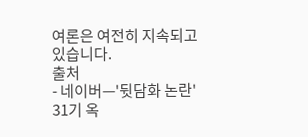여론은 여전히 지속되고 있습니다.
출처
- 네이버—'뒷담화 논란' 31기 옥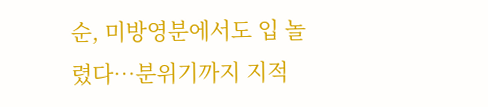순, 미방영분에서도 입 놀렸다…분위기까지 지적